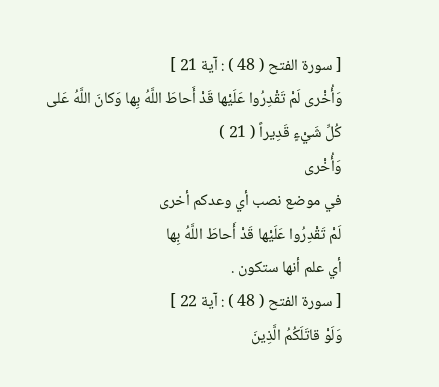[ سورة الفتح ( 48 ) : آية 21 ]
وَأُخْرى لَمْ تَقْدِرُوا عَلَيْها قَدْ أَحاطَ اللَّهُ بِها وَكانَ اللَّهُ عَلى كُلِّ شَيْءٍ قَدِيراً ( 21 )
وَأُخْرى
في موضع نصب أي وعدكم أخرى
لَمْ تَقْدِرُوا عَلَيْها قَدْ أَحاطَ اللَّهُ بِها
أي علم أنها ستكون .
[ سورة الفتح ( 48 ) : آية 22 ]
وَلَوْ قاتَلَكُمُ الَّذِينَ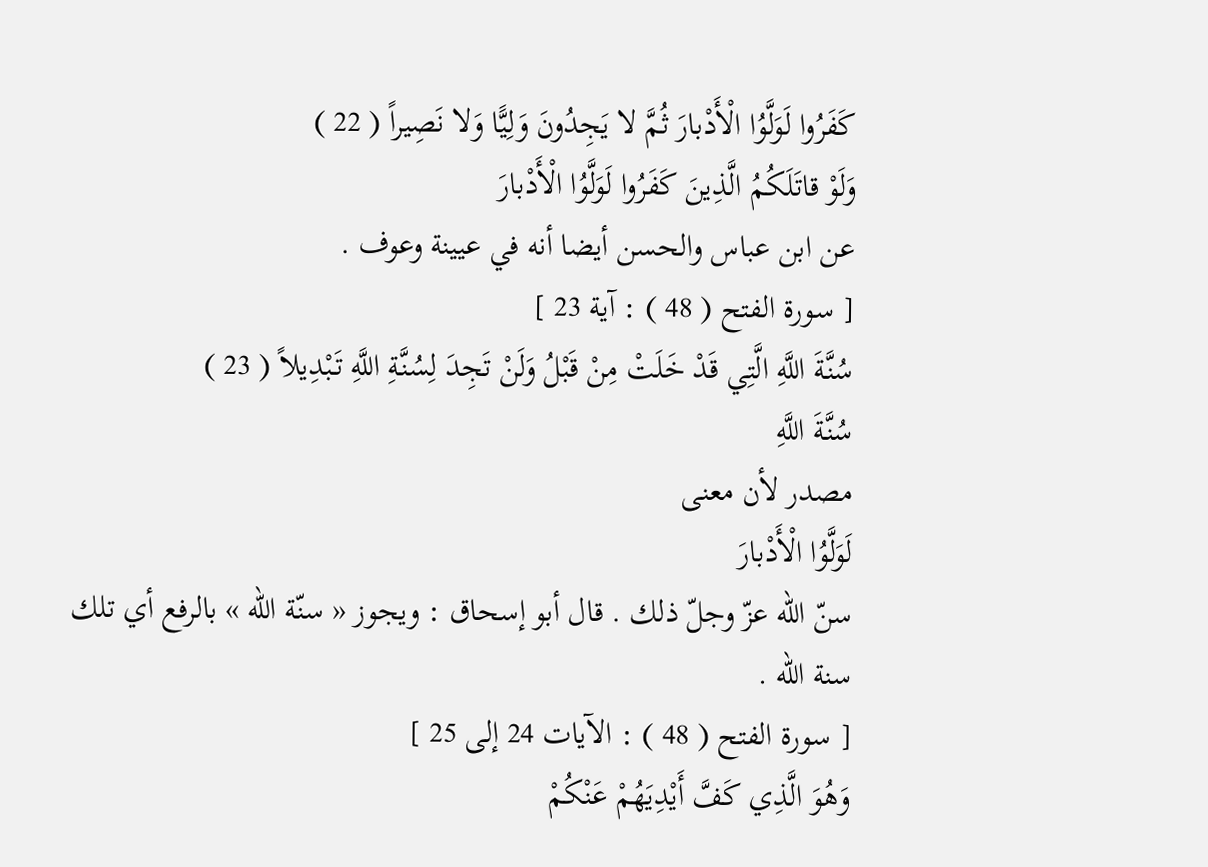كَفَرُوا لَوَلَّوُا الْأَدْبارَ ثُمَّ لا يَجِدُونَ وَلِيًّا وَلا نَصِيراً ( 22 )
وَلَوْ قاتَلَكُمُ الَّذِينَ كَفَرُوا لَوَلَّوُا الْأَدْبارَ
عن ابن عباس والحسن أيضا أنه في عيينة وعوف .
[ سورة الفتح ( 48 ) : آية 23 ]
سُنَّةَ اللَّهِ الَّتِي قَدْ خَلَتْ مِنْ قَبْلُ وَلَنْ تَجِدَ لِسُنَّةِ اللَّهِ تَبْدِيلاً ( 23 )
سُنَّةَ اللَّهِ
مصدر لأن معنى
لَوَلَّوُا الْأَدْبارَ
سنّ اللّه عزّ وجلّ ذلك . قال أبو إسحاق : ويجوز « سنّة اللّه » بالرفع أي تلك سنة اللّه .
[ سورة الفتح ( 48 ) : الآيات 24 إلى 25 ]
وَهُوَ الَّذِي كَفَّ أَيْدِيَهُمْ عَنْكُمْ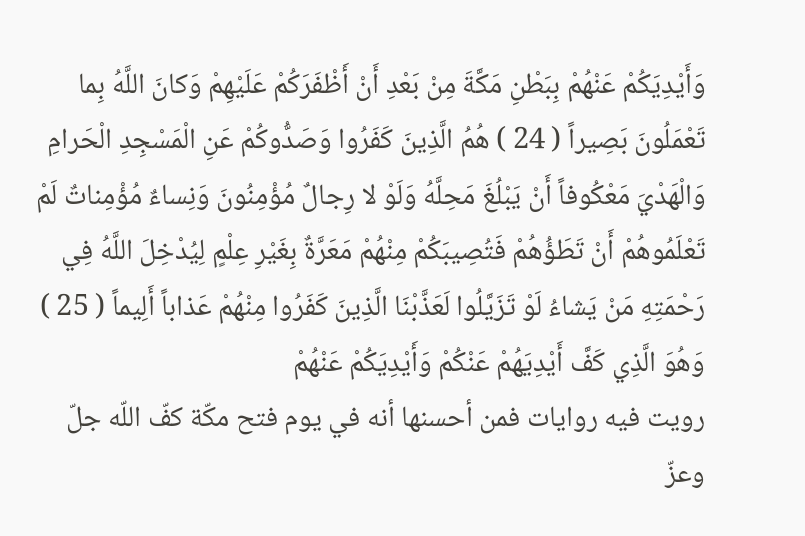وَأَيْدِيَكُمْ عَنْهُمْ بِبَطْنِ مَكَّةَ مِنْ بَعْدِ أَنْ أَظْفَرَكُمْ عَلَيْهِمْ وَكانَ اللَّهُ بِما تَعْمَلُونَ بَصِيراً ( 24 ) هُمُ الَّذِينَ كَفَرُوا وَصَدُّوكُمْ عَنِ الْمَسْجِدِ الْحَرامِ وَالْهَدْيَ مَعْكُوفاً أَنْ يَبْلُغَ مَحِلَّهُ وَلَوْ لا رِجالٌ مُؤْمِنُونَ وَنِساءٌ مُؤْمِناتٌ لَمْ تَعْلَمُوهُمْ أَنْ تَطَؤُهُمْ فَتُصِيبَكُمْ مِنْهُمْ مَعَرَّةٌ بِغَيْرِ عِلْمٍ لِيُدْخِلَ اللَّهُ فِي رَحْمَتِهِ مَنْ يَشاءُ لَوْ تَزَيَّلُوا لَعَذَّبْنَا الَّذِينَ كَفَرُوا مِنْهُمْ عَذاباً أَلِيماً ( 25 )
وَهُوَ الَّذِي كَفَّ أَيْدِيَهُمْ عَنْكُمْ وَأَيْدِيَكُمْ عَنْهُمْ
رويت فيه روايات فمن أحسنها أنه في يوم فتح مكّة كفّ اللّه جلّ وعزّ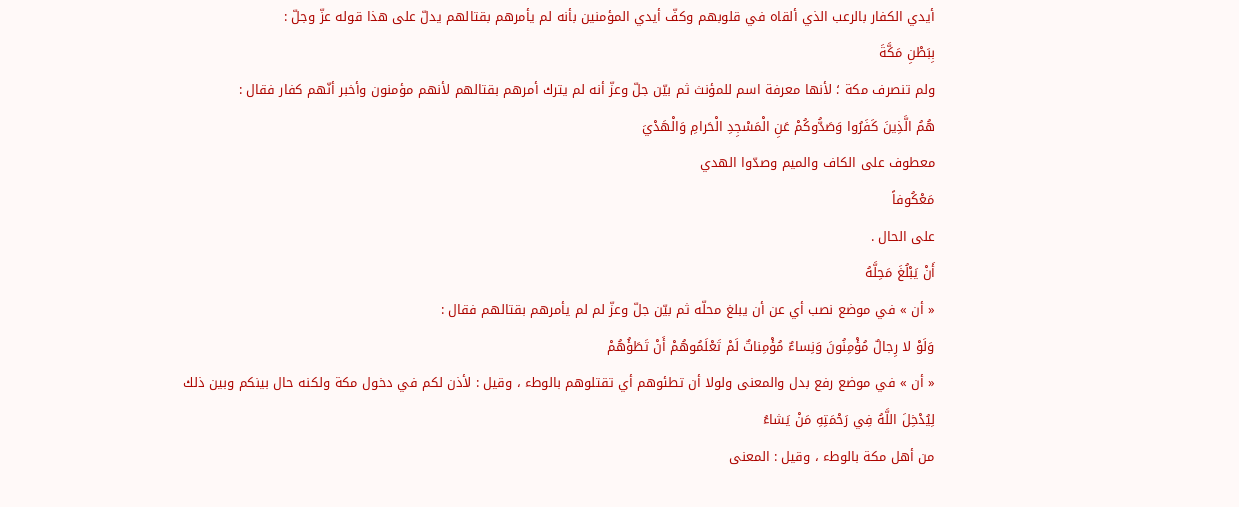أيدي الكفار بالرعب الذي ألقاه في قلوبهم وكفّ أيدي المؤمنين بأنه لم يأمرهم بقتالهم يدلّ على هذا قوله عزّ وجلّ :
بِبَطْنِ مَكَّةَ
ولم تنصرف مكة ؛ لأنها معرفة اسم للمؤنث ثم بيّن جلّ وعزّ أنه لم يترك أمرهم بقتالهم لأنهم مؤمنون وأخبر أنّهم كفار فقال :
هُمُ الَّذِينَ كَفَرُوا وَصَدُّوكُمْ عَنِ الْمَسْجِدِ الْحَرامِ وَالْهَدْيَ
معطوف على الكاف والميم وصدّوا الهدي
مَعْكُوفاً
على الحال .
أَنْ يَبْلُغَ مَحِلَّهُ
« أن » في موضع نصب أي عن أن يبلغ محلّه ثم بيّن جلّ وعزّ لم لم يأمرهم بقتالهم فقال :
وَلَوْ لا رِجالٌ مُؤْمِنُونَ وَنِساءٌ مُؤْمِناتٌ لَمْ تَعْلَمُوهُمْ أَنْ تَطَؤُهُمْ
« أن » في موضع رفع بدل والمعنى ولولا أن تطئوهم أي تقتلوهم بالوطء ، وقيل : لأذن لكم في دخول مكة ولكنه حال بينكم وبين ذلك
لِيُدْخِلَ اللَّهُ فِي رَحْمَتِهِ مَنْ يَشاءُ
من أهل مكة بالوطء ، وقيل : المعنى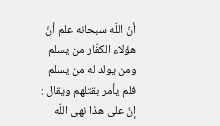أنّ اللّه سبحانه علم أنّ هؤلاء الكفّار من يسلم ومن يولد له من يسلم فلم يأمر بقتلهم ويقال : إنّ على هذا نهى اللّه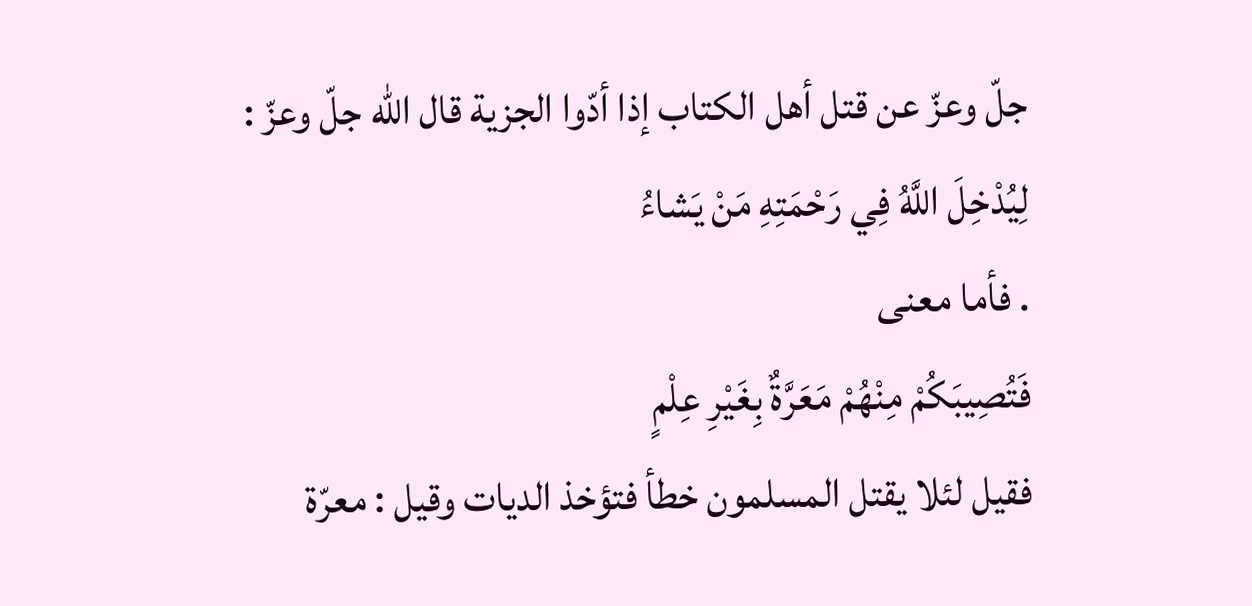جلّ وعزّ عن قتل أهل الكتاب إذا أدّوا الجزية قال اللّه جلّ وعزّ :
لِيُدْخِلَ اللَّهُ فِي رَحْمَتِهِ مَنْ يَشاءُ
. فأما معنى
فَتُصِيبَكُمْ مِنْهُمْ مَعَرَّةٌ بِغَيْرِ عِلْمٍ
فقيل لئلا يقتل المسلمون خطأ فتؤخذ الديات وقيل : معرّة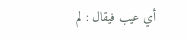أي عيب فيقال : لم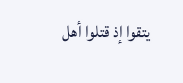يتقوا إذ قتلوا أهل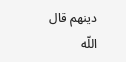دينهم قال اللّه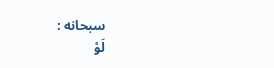سبحانه :
لَوْ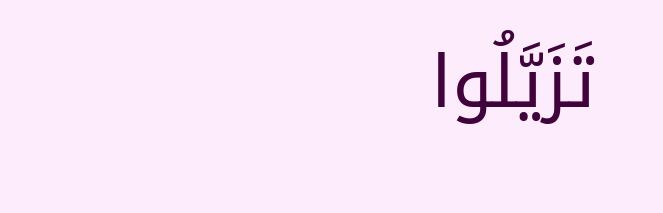تَزَيَّلُوا